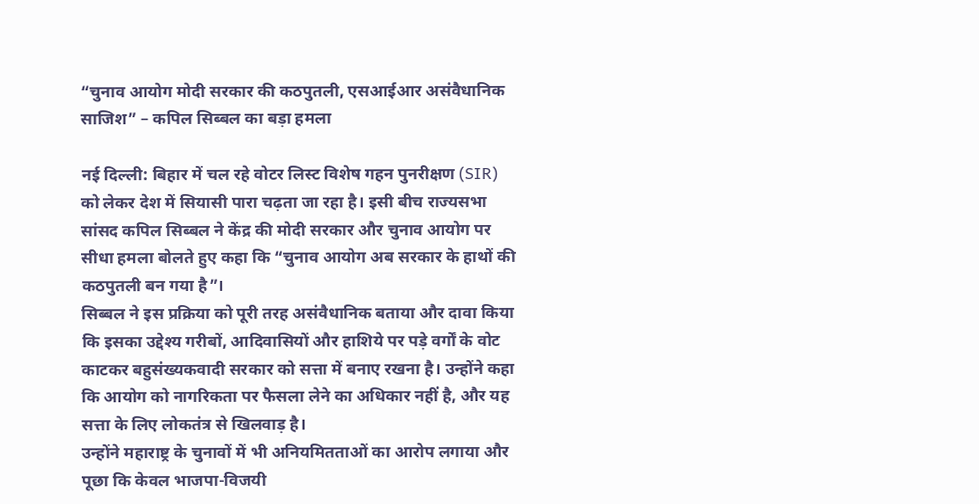“चुनाव आयोग मोदी सरकार की कठपुतली, एसआईआर असंवैधानिक साजिश” – कपिल सिब्बल का बड़ा हमला

नई दिल्ली: बिहार में चल रहे वोटर लिस्ट विशेष गहन पुनरीक्षण (SIR) को लेकर देश में सियासी पारा चढ़ता जा रहा है। इसी बीच राज्यसभा सांसद कपिल सिब्बल ने केंद्र की मोदी सरकार और चुनाव आयोग पर सीधा हमला बोलते हुए कहा कि “चुनाव आयोग अब सरकार के हाथों की कठपुतली बन गया है”।
सिब्बल ने इस प्रक्रिया को पूरी तरह असंवैधानिक बताया और दावा किया कि इसका उद्देश्य गरीबों, आदिवासियों और हाशिये पर पड़े वर्गों के वोट काटकर बहुसंख्यकवादी सरकार को सत्ता में बनाए रखना है। उन्होंने कहा कि आयोग को नागरिकता पर फैसला लेने का अधिकार नहीं है, और यह सत्ता के लिए लोकतंत्र से खिलवाड़ है।
उन्होंने महाराष्ट्र के चुनावों में भी अनियमितताओं का आरोप लगाया और पूछा कि केवल भाजपा-विजयी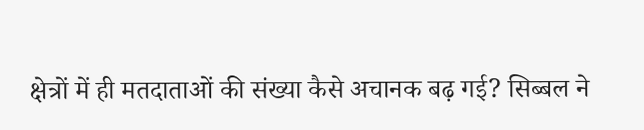क्षेत्रों में ही मतदाताओं की संख्या कैसे अचानक बढ़ गई? सिब्बल ने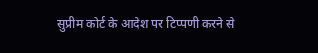सुप्रीम कोर्ट के आदेश पर टिप्पणी करने से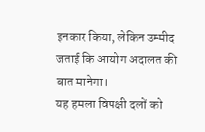इनकार किया, लेकिन उम्मीद जताई कि आयोग अदालत की बात मानेगा।
यह हमला विपक्षी दलों को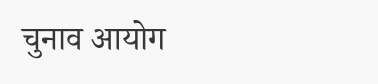चुनाव आयोग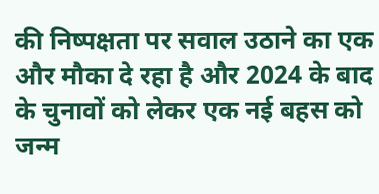की निष्पक्षता पर सवाल उठाने का एक और मौका दे रहा है और 2024 के बाद के चुनावों को लेकर एक नई बहस को जन्म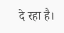दे रहा है।